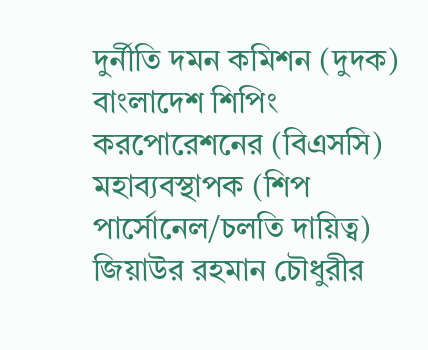দুর্নীতি দমন কমিশন (দুদক) বাংলাদেশ শিপিং করপোরেশনের (বিএসসি) মহাব্যবস্থাপক (শিপ পার্সোনেল/চলতি দায়িত্ব) জিয়াউর রহমান চৌধুরীর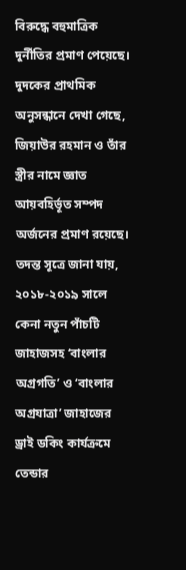বিরুদ্ধে বহুমাত্রিক দুর্নীতির প্রমাণ পেয়েছে। দুদকের প্রাথমিক অনুসন্ধানে দেখা গেছে, জিয়াউর রহমান ও তাঁর স্ত্রীর নামে জ্ঞাত আয়বহির্ভূত সম্পদ অর্জনের প্রমাণ রয়েছে।
তদন্ত সূত্রে জানা যায়, ২০১৮-২০১৯ সালে কেনা নতুন পাঁচটি জাহাজসহ ‘বাংলার অগ্রগতি’ ও ‘বাংলার অগ্রযাত্রা’ জাহাজের ড্রাই ডকিং কার্যক্রমে তেন্ডার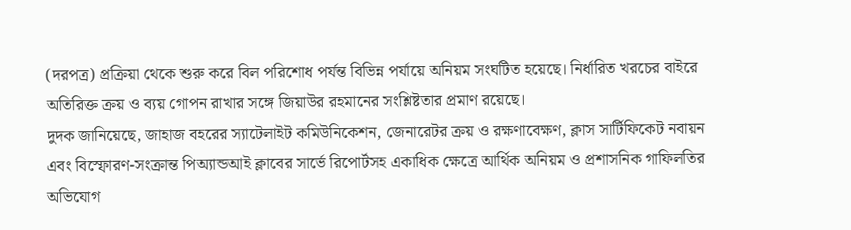(দরপত্র) প্রক্রিয়া থেকে শুরু করে বিল পরিশোধ পর্যন্ত বিভিন্ন পর্যায়ে অনিয়ম সংঘটিত হয়েছে। নির্ধারিত খরচের বাইরে অতিরিক্ত ক্রয় ও ব্যয় গোপন রাখার সঙ্গে জিয়াউর রহমানের সংশ্লিষ্টতার প্রমাণ রয়েছে।
দুদক জানিয়েছে, জাহাজ বহরের স্যাটেলাইট কমিউনিকেশন, জেনারেটর ক্রয় ও রক্ষণাবেক্ষণ, ক্লাস সার্টিফিকেট নবায়ন এবং বিস্ফোরণ-সংক্রান্ত পিঅ্যান্ডআই ক্লাবের সার্ভে রিপোর্টসহ একাধিক ক্ষেত্রে আর্থিক অনিয়ম ও প্রশাসনিক গাফিলতির অভিযোগ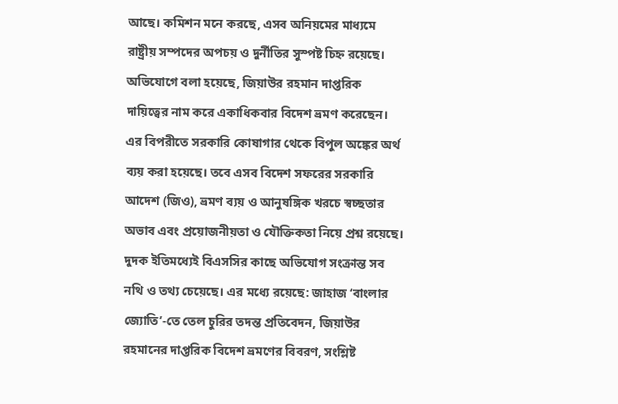আছে। কমিশন মনে করছে, এসব অনিয়মের মাধ্যমে রাষ্ট্রীয় সম্পদের অপচয় ও দুর্নীতির সুস্পষ্ট চিহ্ন রয়েছে।
অভিযোগে বলা হয়েছে, জিয়াউর রহমান দাপ্তরিক দায়িত্বের নাম করে একাধিকবার বিদেশ ভ্রমণ করেছেন। এর বিপরীতে সরকারি কোষাগার থেকে বিপুল অঙ্কের অর্থ ব্যয় করা হয়েছে। তবে এসব বিদেশ সফরের সরকারি আদেশ (জিও), ভ্রমণ ব্যয় ও আনুষঙ্গিক খরচে স্বচ্ছতার অভাব এবং প্রয়োজনীয়তা ও যৌক্তিকতা নিয়ে প্রশ্ন রয়েছে।
দুদক ইতিমধ্যেই বিএসসির কাছে অভিযোগ সংক্রান্ত সব নথি ও তথ্য চেয়েছে। এর মধ্যে রয়েছে: জাহাজ ‘বাংলার জ্যোতি’-তে তেল চুরির তদন্ত প্রতিবেদন, জিয়াউর রহমানের দাপ্তরিক বিদেশ ভ্রমণের বিবরণ, সংশ্লিষ্ট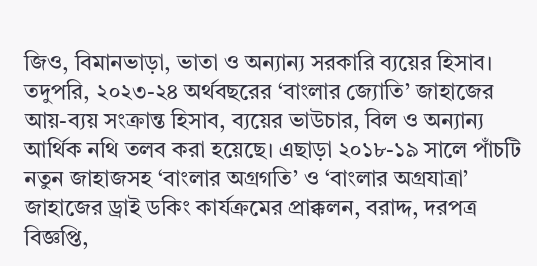জিও, বিমানভাড়া, ভাতা ও অন্যান্য সরকারি ব্যয়ের হিসাব।
তদুপরি, ২০২৩-২৪ অর্থবছরের ‘বাংলার জ্যোতি’ জাহাজের আয়-ব্যয় সংক্রান্ত হিসাব, ব্যয়ের ভাউচার, বিল ও অন্যান্য আর্থিক নথি তলব করা হয়েছে। এছাড়া ২০১৮-১৯ সালে পাঁচটি নতুন জাহাজসহ ‘বাংলার অগ্রগতি’ ও ‘বাংলার অগ্রযাত্রা’ জাহাজের ড্রাই ডকিং কার্যক্রমের প্রাক্কলন, বরাদ্দ, দরপত্র বিজ্ঞপ্তি,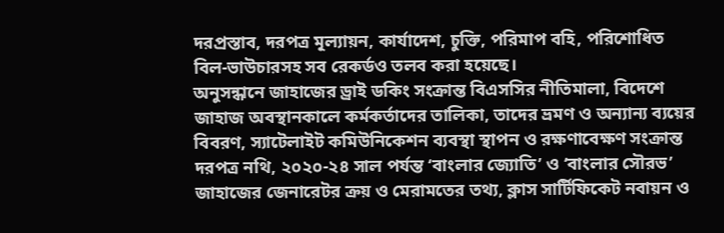দরপ্রস্তাব, দরপত্র মূল্যায়ন, কার্যাদেশ, চুক্তি, পরিমাপ বহি, পরিশোধিত বিল-ভাউচারসহ সব রেকর্ডও তলব করা হয়েছে।
অনুসন্ধানে জাহাজের ড্রাই ডকিং সংক্রান্ত বিএসসির নীতিমালা, বিদেশে জাহাজ অবস্থানকালে কর্মকর্তাদের তালিকা, তাদের ভ্রমণ ও অন্যান্য ব্যয়ের বিবরণ, স্যাটেলাইট কমিউনিকেশন ব্যবস্থা স্থাপন ও রক্ষণাবেক্ষণ সংক্রান্ত দরপত্র নথি, ২০২০-২৪ সাল পর্যন্ত ‘বাংলার জ্যোতি’ ও ‘বাংলার সৌরভ’ জাহাজের জেনারেটর ক্রয় ও মেরামতের তথ্য, ক্লাস সার্টিফিকেট নবায়ন ও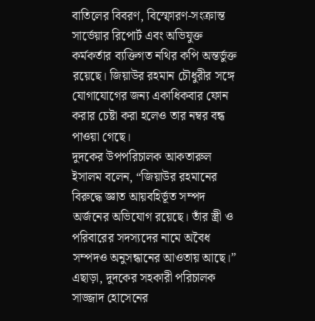বাতিলের বিবরণ, বিস্ফোরণ-সংক্রান্ত সার্ভেয়ার রিপোর্ট এবং অভিযুক্ত কর্মকর্তার ব্যক্তিগত নথির কপি অন্তর্ভুক্ত রয়েছে। জিয়াউর রহমান চৌধুরীর সঙ্গে যোগাযোগের জন্য একাধিকবার ফোন করার চেষ্টা করা হলেও তার নম্বর বন্ধ পাওয়া গেছে।
দুদকের উপপরিচালক আকতারুল ইসালম বলেন, “জিয়াউর রহমানের বিরুদ্ধে জ্ঞাত আয়বহির্ভূত সম্পদ অর্জনের অভিযোগ রয়েছে। তাঁর স্ত্রী ও পরিবারের সদস্যদের নামে অবৈধ সম্পদও অনুসন্ধানের আওতায় আছে।”
এছাড়া, দুদকের সহকারী পরিচালক সাজ্জাদ হোসেনের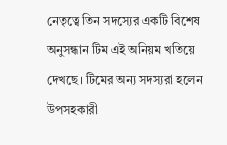নেতৃত্বে তিন সদস্যের একটি বিশেষ অনুসন্ধান টিম এই অনিয়ম খতিয়ে দেখছে। টিমের অন্য সদস্যরা হলেন উপসহকারী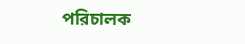পরিচালক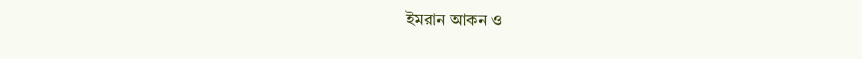ইমরান আকন ও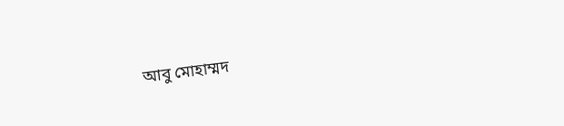আবু মোহাম্মদ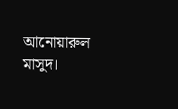আনোয়ারুল মাসুদ।